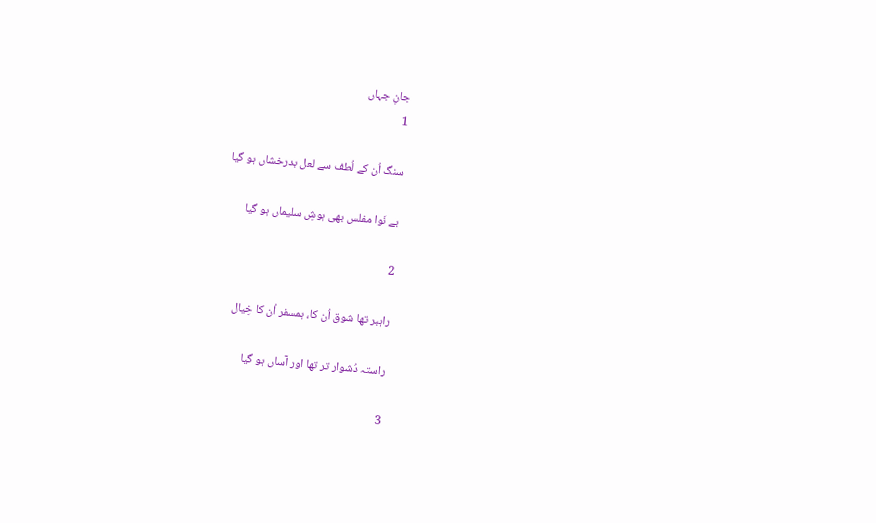جانِ جہاں
1

سنگ اُن کے لُطف سے لعل بدرخشاں ہو گیا

بے نَوا مفلس بھی ہوشِ سلیماں ہو گیا

2

راہبر تھا شوق اُن کا، ہمسفر اُن کا خِیال

راستہ دُشوار تر تھا اور آساں ہو گیا

3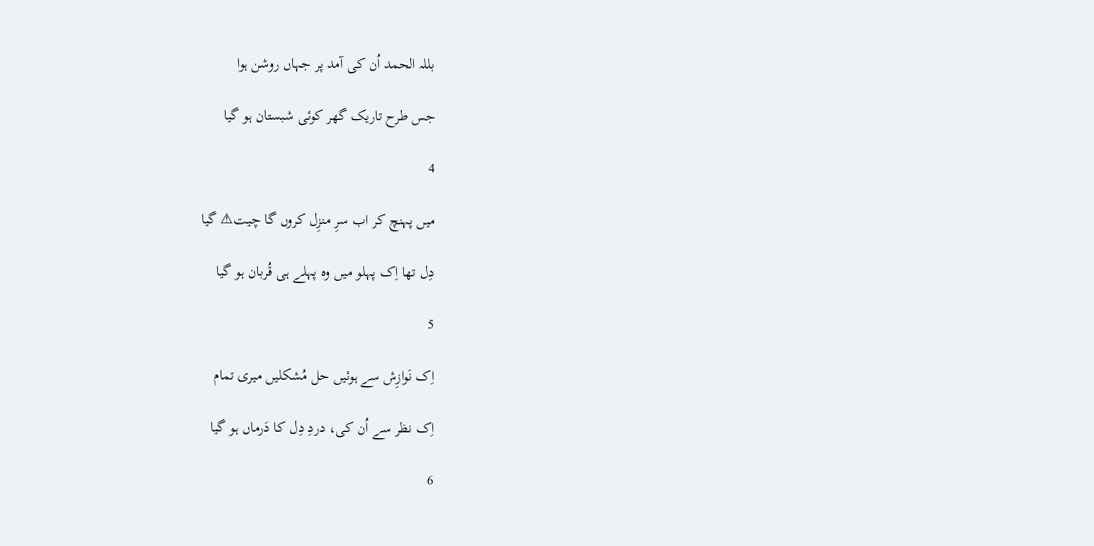بللہ الحمد اُن کی آمد پر جہاں روشن ہوا

جس طرح تاریک گھر کوئی شبستان ہو گیا

4

میں پہنچ کر اب سرِ منزِل کروں گا چیت⚠ گیا

دِل تھا اِک پہلو میں وہ پہلے ہی قُربان ہو گیا

5

اِک نَوازِش سے ہوئیں حل مُشکلیں میری تمام

اِک نظر سے اُن کی، دردِ دِل کا دَرماں ہو گیا

6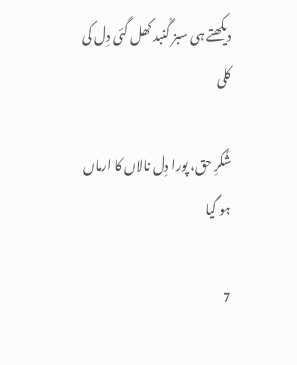دیکھتے ہی سبز گُنبد کھل گئی دِل کی کلی

شُکرِ حق، پورا دِل نالاں کا ارماں ہو گیا

7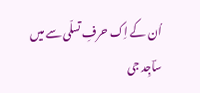اُن کے اِک حرفِ تسلّی سے میں ساؔجِد جی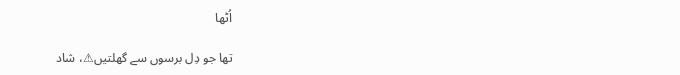اُٹھا

تھا جو دِل برسوں سے گھلتیں⚠، شاد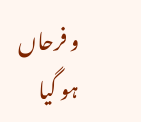و فرحاں ہو گیا